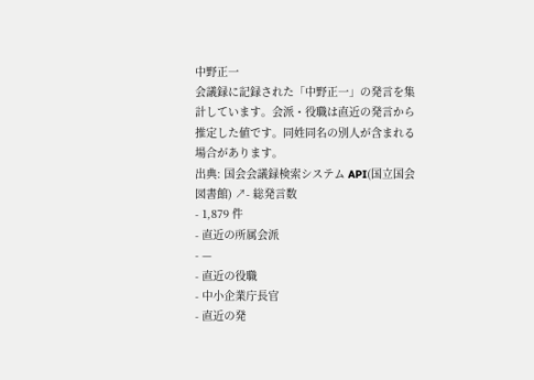中野正一
会議録に記録された「中野正一」の発言を集計しています。会派・役職は直近の発言から推定した値です。同姓同名の別人が含まれる場合があります。
出典: 国会会議録検索システム API(国立国会図書館) ↗- 総発言数
- 1,879 件
- 直近の所属会派
- —
- 直近の役職
- 中小企業庁長官
- 直近の発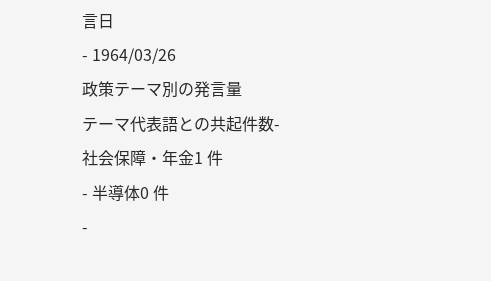言日
- 1964/03/26
政策テーマ別の発言量
テーマ代表語との共起件数- 社会保障・年金1 件
- 半導体0 件
-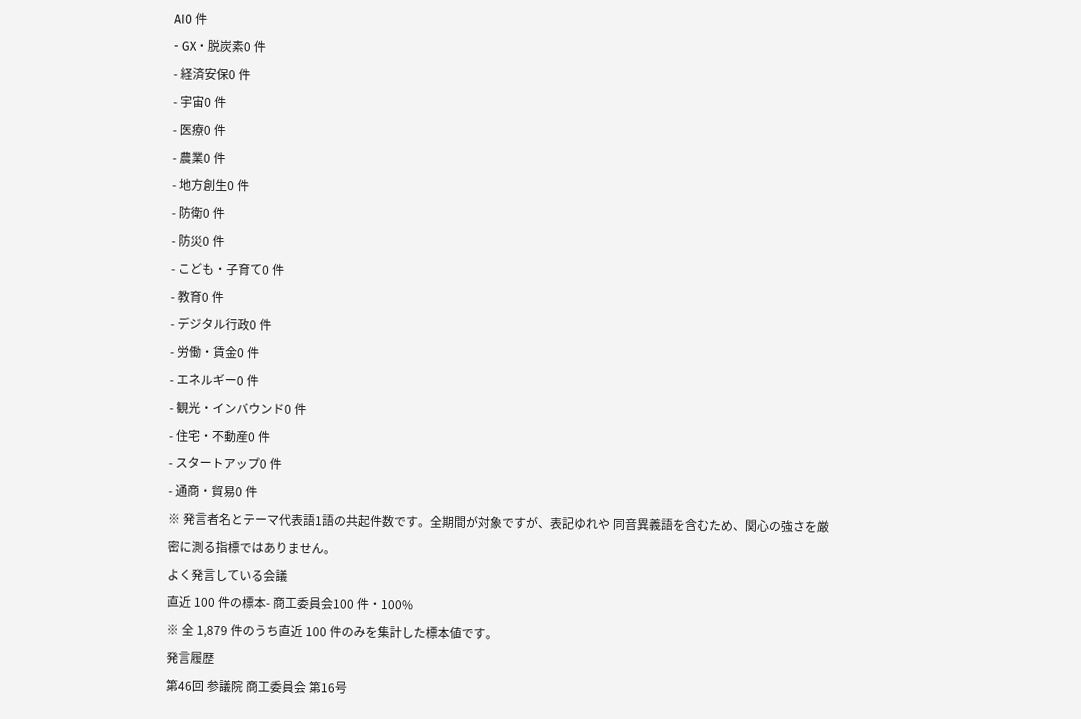AI0 件
- GX・脱炭素0 件
- 経済安保0 件
- 宇宙0 件
- 医療0 件
- 農業0 件
- 地方創生0 件
- 防衛0 件
- 防災0 件
- こども・子育て0 件
- 教育0 件
- デジタル行政0 件
- 労働・賃金0 件
- エネルギー0 件
- 観光・インバウンド0 件
- 住宅・不動産0 件
- スタートアップ0 件
- 通商・貿易0 件
※ 発言者名とテーマ代表語1語の共起件数です。全期間が対象ですが、表記ゆれや 同音異義語を含むため、関心の強さを厳密に測る指標ではありません。
よく発言している会議
直近 100 件の標本- 商工委員会100 件・100%
※ 全 1,879 件のうち直近 100 件のみを集計した標本値です。
発言履歴
第46回 参議院 商工委員会 第16号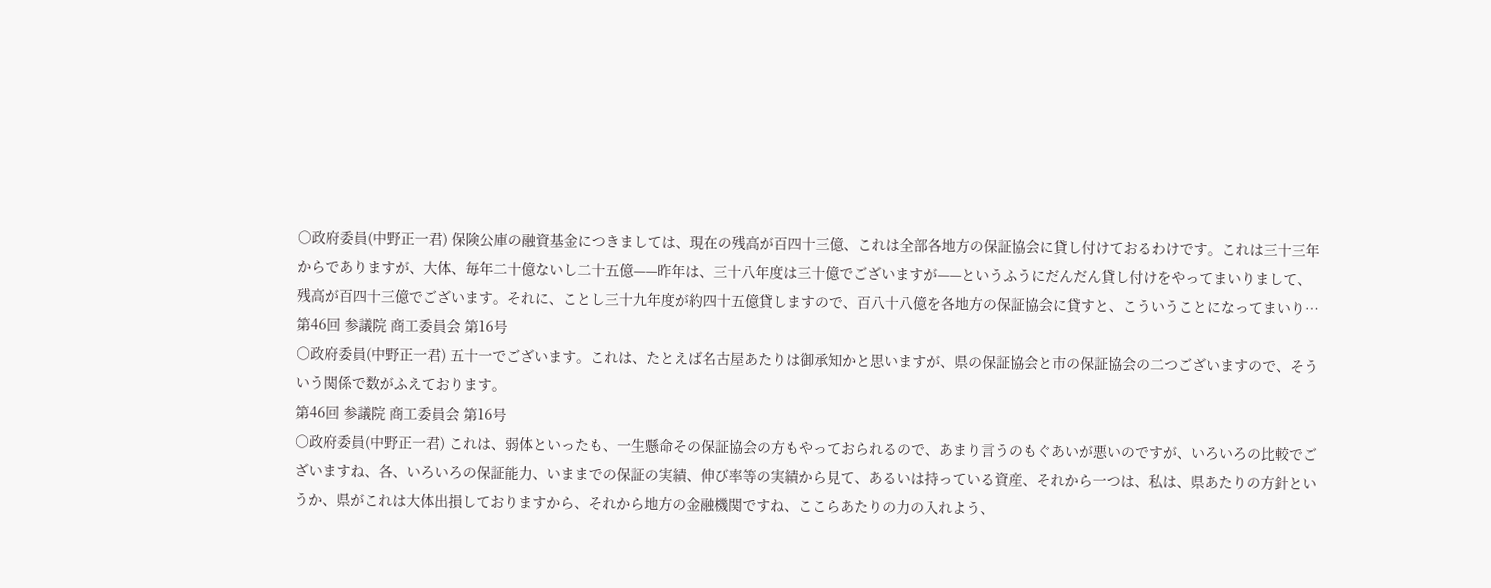○政府委員(中野正一君) 保険公庫の融資基金につきましては、現在の残高が百四十三億、これは全部各地方の保証協会に貸し付けておるわけです。これは三十三年からでありますが、大体、毎年二十億ないし二十五億——昨年は、三十八年度は三十億でございますが——というふうにだんだん貸し付けをやってまいりまして、残高が百四十三億でございます。それに、ことし三十九年度が約四十五億貸しますので、百八十八億を各地方の保証協会に貸すと、こういうことになってまいり…
第46回 参議院 商工委員会 第16号
○政府委員(中野正一君) 五十一でございます。これは、たとえば名古屋あたりは御承知かと思いますが、県の保証協会と市の保証協会の二つございますので、そういう関係で数がふえております。
第46回 参議院 商工委員会 第16号
○政府委員(中野正一君) これは、弱体といったも、一生懸命その保証協会の方もやっておられるので、あまり言うのもぐあいが悪いのですが、いろいろの比較でございますね、各、いろいろの保証能力、いままでの保証の実績、伸び率等の実績から見て、あるいは持っている資産、それから一つは、私は、県あたりの方針というか、県がこれは大体出損しておりますから、それから地方の金融機関ですね、ここらあたりの力の入れよう、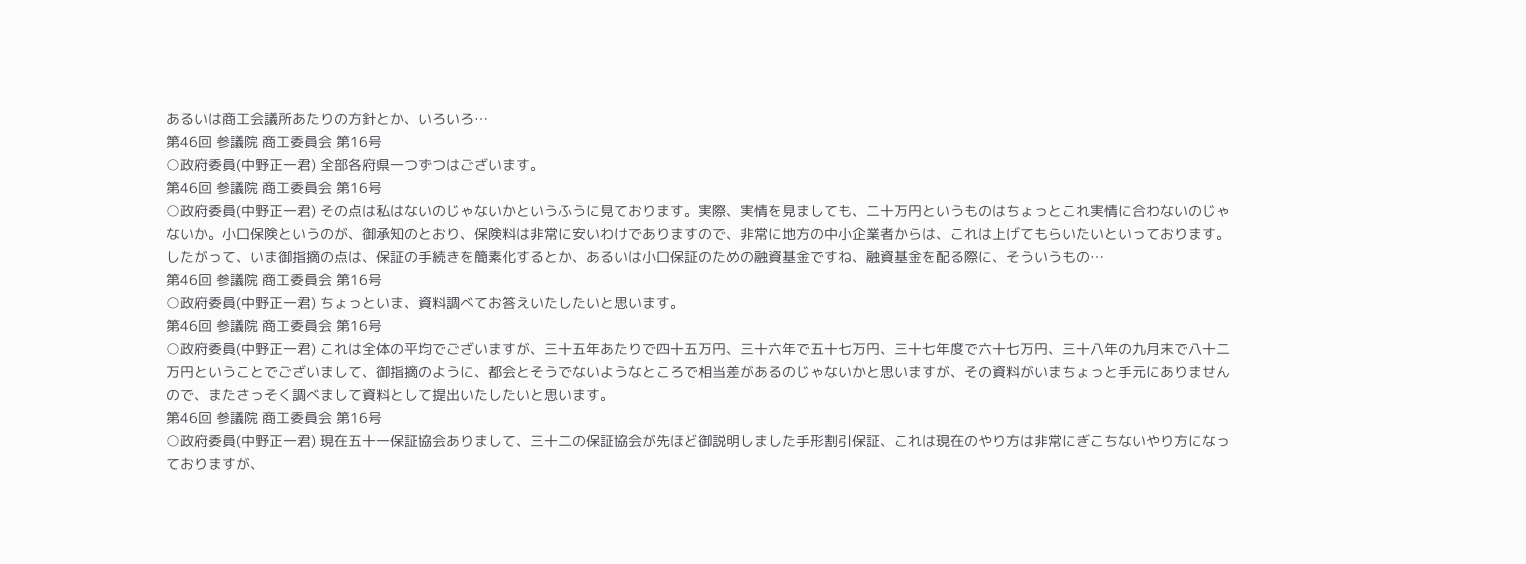あるいは商工会議所あたりの方針とか、いろいろ…
第46回 参議院 商工委員会 第16号
○政府委員(中野正一君) 全部各府県一つずつはございます。
第46回 参議院 商工委員会 第16号
○政府委員(中野正一君) その点は私はないのじゃないかというふうに見ております。実際、実情を見ましても、二十万円というものはちょっとこれ実情に合わないのじゃないか。小口保険というのが、御承知のとおり、保険料は非常に安いわけでありますので、非常に地方の中小企業者からは、これは上げてもらいたいといっております。したがって、いま御指摘の点は、保証の手続きを簡素化するとか、あるいは小口保証のための融資基金ですね、融資基金を配る際に、そういうもの…
第46回 参議院 商工委員会 第16号
○政府委員(中野正一君) ちょっといま、資料調べてお答えいたしたいと思います。
第46回 参議院 商工委員会 第16号
○政府委員(中野正一君) これは全体の平均でございますが、三十五年あたりで四十五万円、三十六年で五十七万円、三十七年度で六十七万円、三十八年の九月末で八十二万円ということでございまして、御指摘のように、都会とそうでないようなところで相当差があるのじゃないかと思いますが、その資料がいまちょっと手元にありませんので、またさっそく調べまして資料として提出いたしたいと思います。
第46回 参議院 商工委員会 第16号
○政府委員(中野正一君) 現在五十一保証協会ありまして、三十二の保証協会が先ほど御説明しました手形割引保証、これは現在のやり方は非常にぎこちないやり方になっておりますが、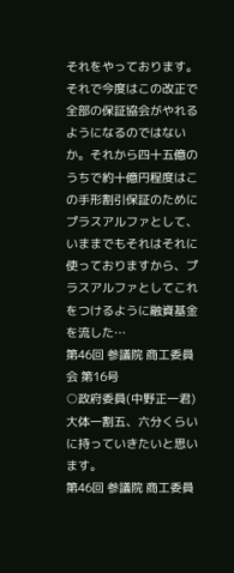それをやっております。それで今度はこの改正で全部の保証協会がやれるようになるのではないか。それから四十五億のうちで約十億円程度はこの手形割引保証のためにプラスアルファとして、いままでもそれはそれに使っておりますから、プラスアルファとしてこれをつけるように融資基金を流した…
第46回 参議院 商工委員会 第16号
○政府委員(中野正一君) 大体一割五、六分くらいに持っていきたいと思います。
第46回 参議院 商工委員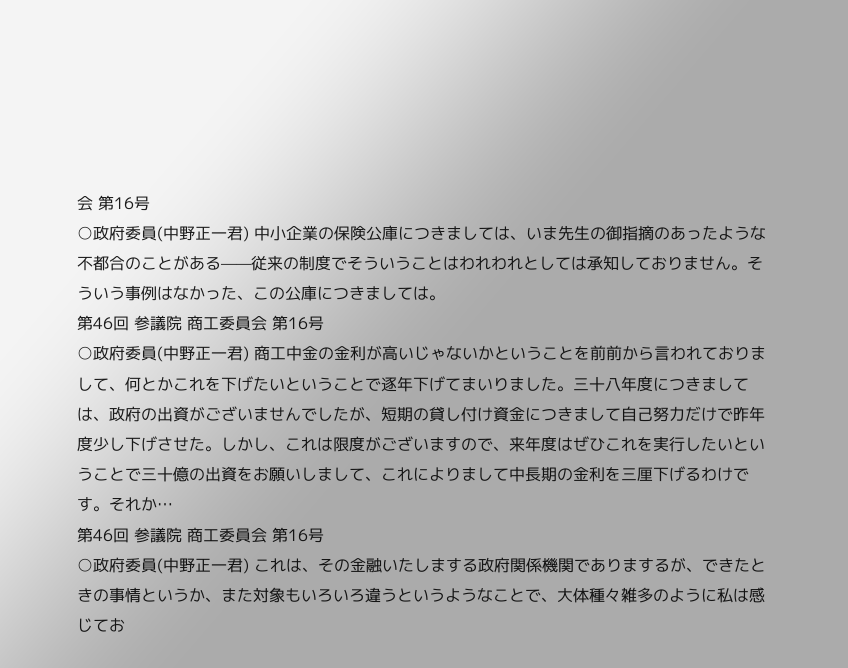会 第16号
○政府委員(中野正一君) 中小企業の保険公庫につきましては、いま先生の御指摘のあったような不都合のことがある——従来の制度でそういうことはわれわれとしては承知しておりません。そういう事例はなかった、この公庫につきましては。
第46回 参議院 商工委員会 第16号
○政府委員(中野正一君) 商工中金の金利が高いじゃないかということを前前から言われておりまして、何とかこれを下げたいということで逐年下げてまいりました。三十八年度につきましては、政府の出資がございませんでしたが、短期の貸し付け資金につきまして自己努力だけで昨年度少し下げさせた。しかし、これは限度がございますので、来年度はぜひこれを実行したいということで三十億の出資をお願いしまして、これによりまして中長期の金利を三厘下げるわけです。それか…
第46回 参議院 商工委員会 第16号
○政府委員(中野正一君) これは、その金融いたしまする政府関係機関でありまするが、できたときの事情というか、また対象もいろいろ違うというようなことで、大体種々雑多のように私は感じてお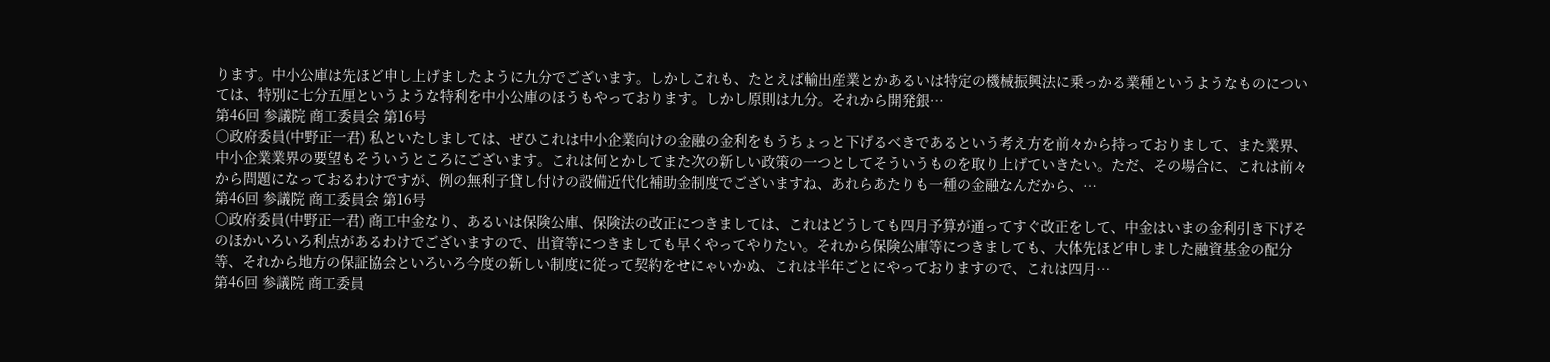ります。中小公庫は先ほど申し上げましたように九分でございます。しかしこれも、たとえば輸出産業とかあるいは特定の機械振興法に乗っかる業種というようなものについては、特別に七分五厘というような特利を中小公庫のほうもやっております。しかし原則は九分。それから開発銀…
第46回 参議院 商工委員会 第16号
○政府委員(中野正一君) 私といたしましては、ぜひこれは中小企業向けの金融の金利をもうちょっと下げるべきであるという考え方を前々から持っておりまして、また業界、中小企業業界の要望もそういうところにございます。これは何とかしてまた次の新しい政策の一つとしてそういうものを取り上げていきたい。ただ、その場合に、これは前々から問題になっておるわけですが、例の無利子貸し付けの設備近代化補助金制度でございますね、あれらあたりも一種の金融なんだから、…
第46回 参議院 商工委員会 第16号
○政府委員(中野正一君) 商工中金なり、あるいは保険公庫、保険法の改正につきましては、これはどうしても四月予算が通ってすぐ改正をして、中金はいまの金利引き下げそのほかいろいろ利点があるわけでございますので、出資等につきましても早くやってやりたい。それから保険公庫等につきましても、大体先ほど申しました融資基金の配分等、それから地方の保証協会といろいろ今度の新しい制度に従って契約をせにゃいかぬ、これは半年ごとにやっておりますので、これは四月…
第46回 参議院 商工委員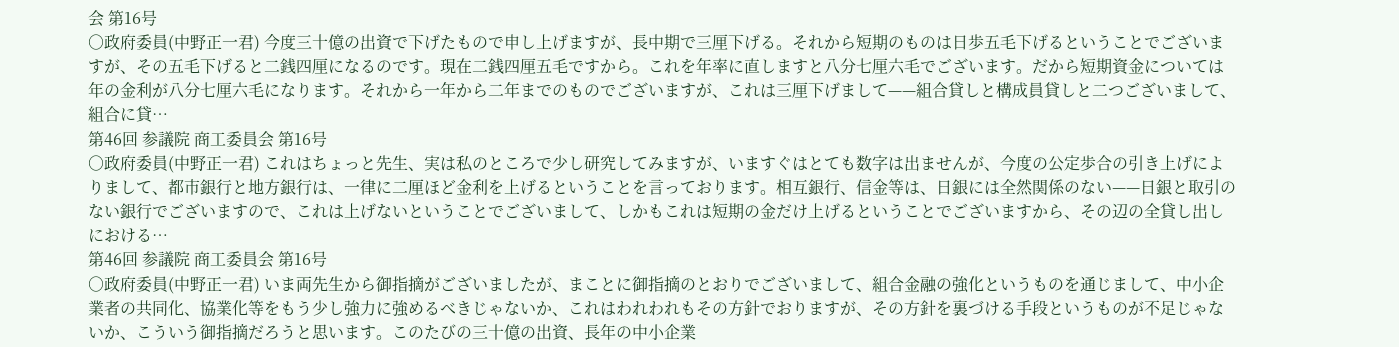会 第16号
○政府委員(中野正一君) 今度三十億の出資で下げたもので申し上げますが、長中期で三厘下げる。それから短期のものは日歩五毛下げるということでございますが、その五毛下げると二銭四厘になるのです。現在二銭四厘五毛ですから。これを年率に直しますと八分七厘六毛でございます。だから短期資金については年の金利が八分七厘六毛になります。それから一年から二年までのものでございますが、これは三厘下げまして——組合貸しと構成員貸しと二つございまして、組合に貸…
第46回 参議院 商工委員会 第16号
○政府委員(中野正一君) これはちょっと先生、実は私のところで少し研究してみますが、いますぐはとても数字は出ませんが、今度の公定歩合の引き上げによりまして、都市銀行と地方銀行は、一律に二厘ほど金利を上げるということを言っております。相互銀行、信金等は、日銀には全然関係のない——日銀と取引のない銀行でございますので、これは上げないということでございまして、しかもこれは短期の金だけ上げるということでございますから、その辺の全貸し出しにおける…
第46回 参議院 商工委員会 第16号
○政府委員(中野正一君) いま両先生から御指摘がございましたが、まことに御指摘のとおりでございまして、組合金融の強化というものを通じまして、中小企業者の共同化、協業化等をもう少し強力に強めるべきじゃないか、これはわれわれもその方針でおりますが、その方針を裏づける手段というものが不足じゃないか、こういう御指摘だろうと思います。このたびの三十億の出資、長年の中小企業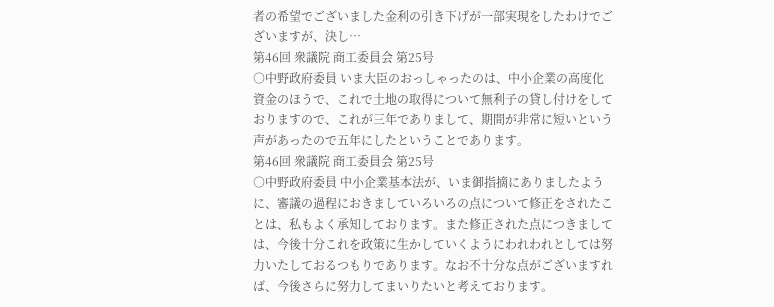者の希望でございました金利の引き下げが一部実現をしたわけでございますが、決し…
第46回 衆議院 商工委員会 第25号
○中野政府委員 いま大臣のおっしゃったのは、中小企業の高度化資金のほうで、これで土地の取得について無利子の貸し付けをしておりますので、これが三年でありまして、期間が非常に短いという声があったので五年にしたということであります。
第46回 衆議院 商工委員会 第25号
○中野政府委員 中小企業基本法が、いま御指摘にありましたように、審議の過程におきましていろいろの点について修正をされたことは、私もよく承知しております。また修正された点につきましては、今後十分これを政策に生かしていくようにわれわれとしては努力いたしておるつもりであります。なお不十分な点がございますれば、今後さらに努力してまいりたいと考えております。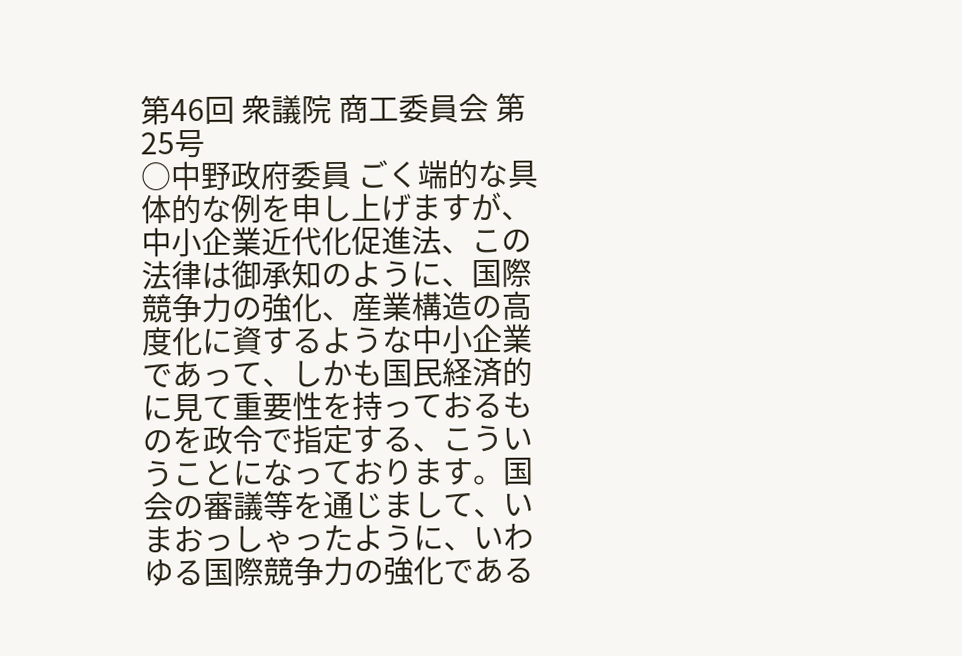第46回 衆議院 商工委員会 第25号
○中野政府委員 ごく端的な具体的な例を申し上げますが、中小企業近代化促進法、この法律は御承知のように、国際競争力の強化、産業構造の高度化に資するような中小企業であって、しかも国民経済的に見て重要性を持っておるものを政令で指定する、こういうことになっております。国会の審議等を通じまして、いまおっしゃったように、いわゆる国際競争力の強化である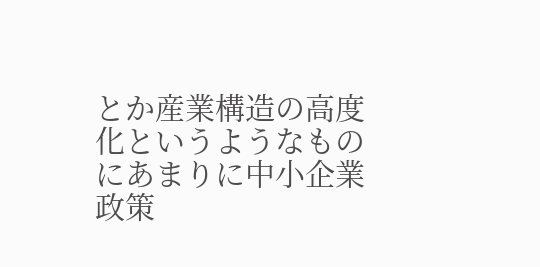とか産業構造の高度化というようなものにあまりに中小企業政策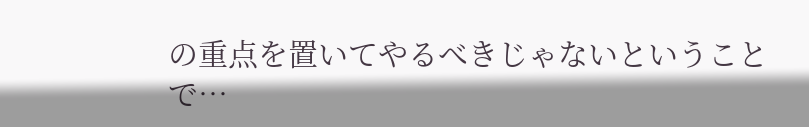の重点を置いてやるべきじゃないということで…